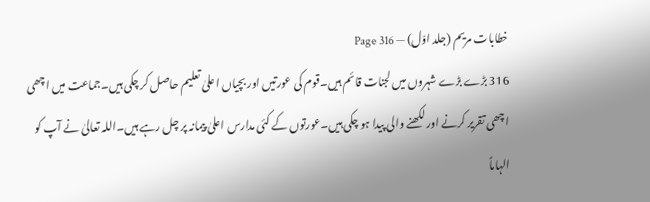خطابات مریم (جلد اوّل) — Page 316
316 بڑے بڑے شہروں میں لجنات قائم ہیں۔قوم کی عورتیں اور بچیاں اعلیٰ تعلیم حاصل کر چکی ہیں۔جماعت میں اچھی اچھی تقریر کرنے اور لکھنے والی پیدا ہو چکی ہیں۔عورتوں کے کئی مدارس اعلیٰ پیمانہ پر چل رہے ہیں۔اللہ تعالیٰ نے آپ کو الہاماً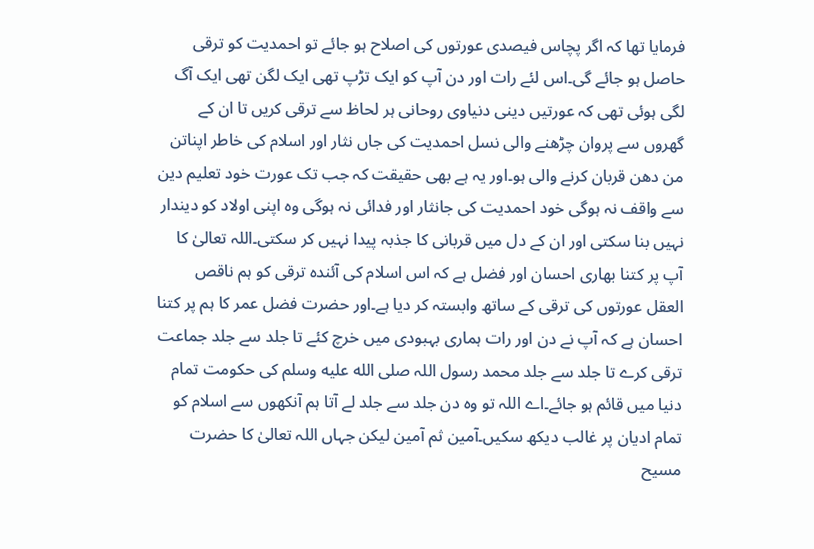فرمایا تھا کہ اگر پچاس فیصدی عورتوں کی اصلاح ہو جائے تو احمدیت کو ترقی حاصل ہو جائے گی۔اس لئے رات اور دن آپ کو ایک تڑپ تھی ایک لگن تھی ایک آگ لگی ہوئی تھی کہ عورتیں دینی دنیاوی روحانی ہر لحاظ سے ترقی کریں تا ان کے گھروں سے پروان چڑھنے والی نسل احمدیت کی جاں نثار اور اسلام کی خاطر اپناتن من دھن قربان کرنے والی ہو۔اور یہ ہے بھی حقیقت کہ جب تک عورت خود تعلیم دین سے واقف نہ ہوگی خود احمدیت کی جانثار اور فدائی نہ ہوگی وہ اپنی اولاد کو دیندار نہیں بنا سکتی اور ان کے دل میں قربانی کا جذبہ پیدا نہیں کر سکتی۔اللہ تعالیٰ کا آپ پر کتنا بھاری احسان اور فضل ہے کہ اس اسلام کی آئندہ ترقی کو ہم ناقص العقل عورتوں کی ترقی کے ساتھ وابستہ کر دیا ہے۔اور حضرت فضل عمر کا ہم پر کتنا احسان ہے کہ آپ نے دن اور رات ہماری بہبودی میں خرچ کئے تا جلد سے جلد جماعت ترقی کرے تا جلد سے جلد محمد رسول اللہ صلى الله عليه وسلم کی حکومت تمام دنیا میں قائم ہو جائے۔اے اللہ تو وہ دن جلد سے جلد لے آتا ہم آنکھوں سے اسلام کو تمام ادیان پر غالب دیکھ سکیں۔آمین ثم آمین لیکن جہاں اللہ تعالیٰ کا حضرت مسیح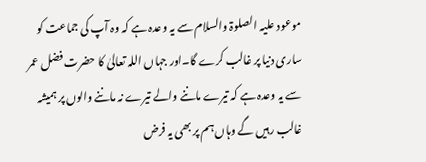موعود علیہ الصلوۃ والسلام سے یہ وعدہ ہے کہ وہ آپ کی جماعت کو ساری دنیا پر غالب کرے گا۔اور جہاں اللہ تعالیٰ کا حضرت فضل عمر سے یہ وعدہ ہے کہ تیرے ماننے والے تیرے نہ ماننے والوں پر ہمیشہ غالب رہیں گے وہاں ہم پر بھی یہ فرض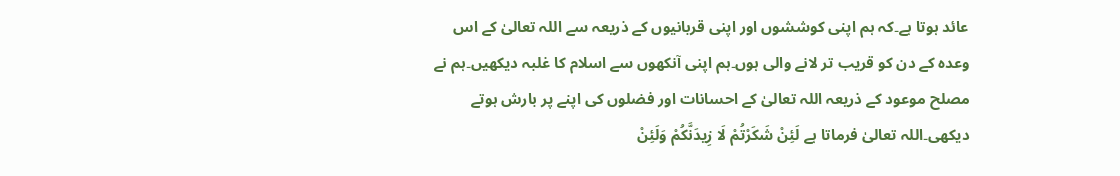عائد ہوتا ہے۔کہ ہم اپنی کوششوں اور اپنی قربانیوں کے ذریعہ سے اللہ تعالیٰ کے اس وعدہ کے دن کو قریب تر لانے والی ہوں۔ہم اپنی آنکھوں سے اسلام کا غلبہ دیکھیں۔ہم نے مصلح موعود کے ذریعہ اللہ تعالیٰ کے احسانات اور فضلوں کی اپنے پر بارش ہوتے دیکھی۔اللہ تعالیٰ فرماتا ہے لَئِنْ شَكَرْتُمْ لَا زِيدَنَّكُمْ وَلَئِنْ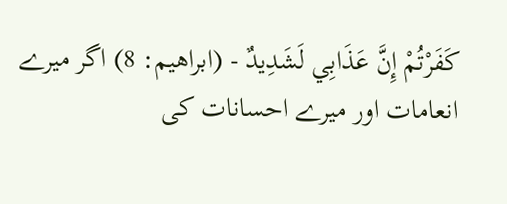كَفَرْتُمْ إِنَّ عَذَابِي لَشَدِيدٌ - (ابراهیم: 8) اگر میرے انعامات اور میرے احسانات کی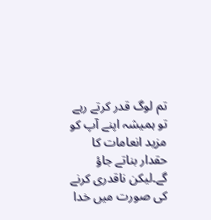تم لوگ قدر کرتے رہے تو ہمیشہ اپنے آپ کو مزید انعامات کا حقدار بناتے جاؤ گے۔لیکن ناقدری کرنے کی صورت میں خدا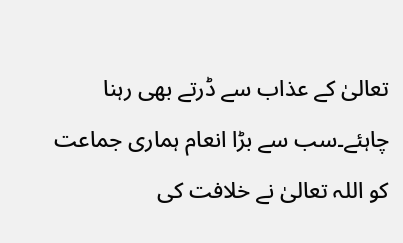تعالیٰ کے عذاب سے ڈرتے بھی رہنا چاہئے۔سب سے بڑا انعام ہماری جماعت کو اللہ تعالیٰ نے خلافت کی